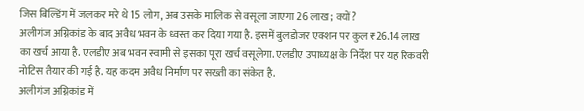जिस बिल्डिंग में जलकर मरे थे 15 लोग, अब उसके मालिक से वसूला जाएगा 26 लाख; क्यों?
अलीगंज अग्निकांड के बाद अवैध भवन के ध्वस्त कर दिया गया है. इसमें बुलडोजर एक्शन पर कुल ₹26.14 लाख का खर्च आया है. एलडीए अब भवन स्वामी से इसका पूरा खर्च वसूलेगा. एलडीए उपाध्यक्ष के निर्देश पर यह रिकवरी नोटिस तैयार की गई है. यह कदम अवैध निर्माण पर सख्ती का संकेत है.
अलीगंज अग्निकांड में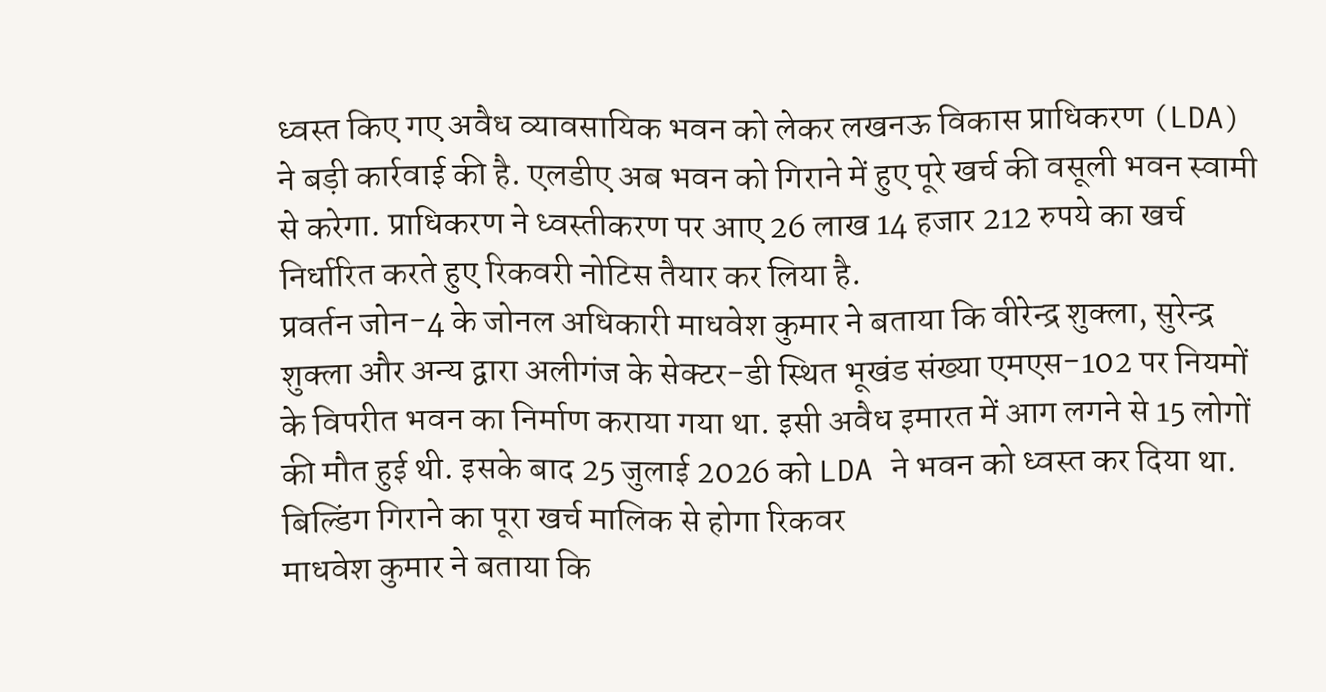ध्वस्त किए गए अवैध व्यावसायिक भवन को लेकर लखनऊ विकास प्राधिकरण (LDA) ने बड़ी कार्रवाई की है. एलडीए अब भवन को गिराने में हुए पूरे खर्च की वसूली भवन स्वामी से करेगा. प्राधिकरण ने ध्वस्तीकरण पर आए 26 लाख 14 हजार 212 रुपये का खर्च निर्धारित करते हुए रिकवरी नोटिस तैयार कर लिया है.
प्रवर्तन जोन-4 के जोनल अधिकारी माधवेश कुमार ने बताया कि वीरेन्द्र शुक्ला, सुरेन्द्र शुक्ला और अन्य द्वारा अलीगंज के सेक्टर-डी स्थित भूखंड संख्या एमएस-102 पर नियमों के विपरीत भवन का निर्माण कराया गया था. इसी अवैध इमारत में आग लगने से 15 लोगों की मौत हुई थी. इसके बाद 25 जुलाई 2026 को LDA ने भवन को ध्वस्त कर दिया था.
बिल्डिंग गिराने का पूरा खर्च मालिक से होगा रिकवर
माधवेश कुमार ने बताया कि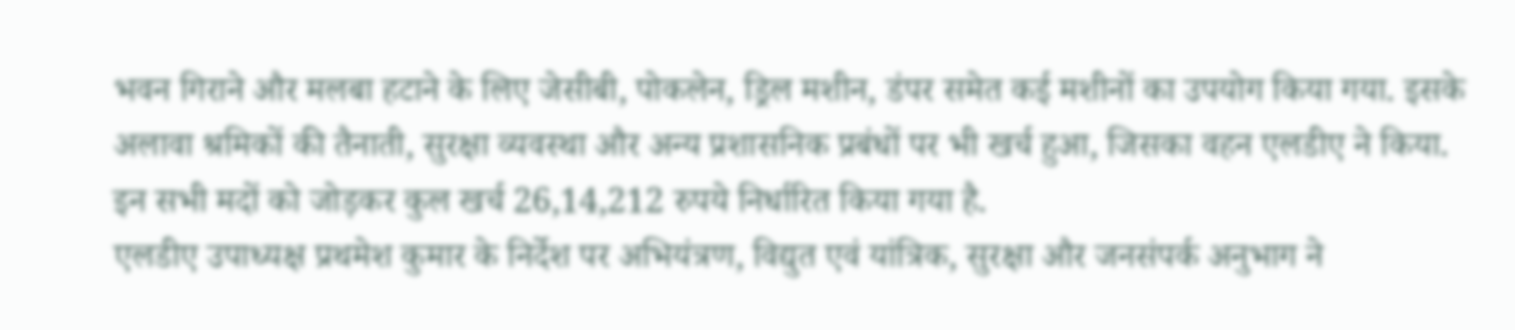भवन गिराने और मलबा हटाने के लिए जेसीबी, पोकलेन, ड्रिल मशीन, डंपर समेत कई मशीनों का उपयोग किया गया. इसके अलावा श्रमिकों की तैनाती, सुरक्षा व्यवस्था और अन्य प्रशासनिक प्रबंधों पर भी खर्च हुआ, जिसका वहन एलडीए ने किया. इन सभी मदों को जोड़कर कुल खर्च 26,14,212 रुपये निर्धारित किया गया है.
एलडीए उपाध्यक्ष प्रथमेश कुमार के निर्देश पर अभियंत्रण, विद्युत एवं यांत्रिक, सुरक्षा और जनसंपर्क अनुभाग ने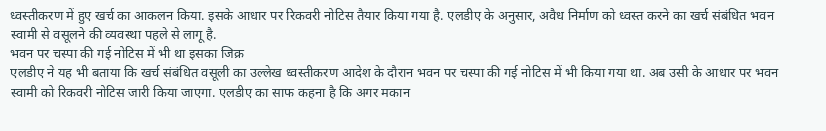ध्वस्तीकरण में हुए खर्च का आकलन किया. इसके आधार पर रिकवरी नोटिस तैयार किया गया है. एलडीए के अनुसार, अवैध निर्माण को ध्वस्त करने का खर्च संबंधित भवन स्वामी से वसूलने की व्यवस्था पहले से लागू है.
भवन पर चस्पा की गई नोटिस में भी था इसका जिक्र
एलडीए ने यह भी बताया कि खर्च संबंधित वसूली का उल्लेख ध्वस्तीकरण आदेश के दौरान भवन पर चस्पा की गई नोटिस में भी किया गया था. अब उसी के आधार पर भवन स्वामी को रिकवरी नोटिस जारी किया जाएगा. एलडीए का साफ कहना है कि अगर मकान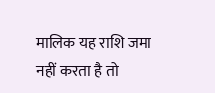मालिक यह राशि जमा नहीं करता है तो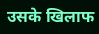उसके खिलाफ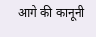आगे की कानूनी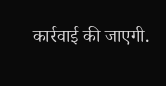कार्रवाई की जाएगी.